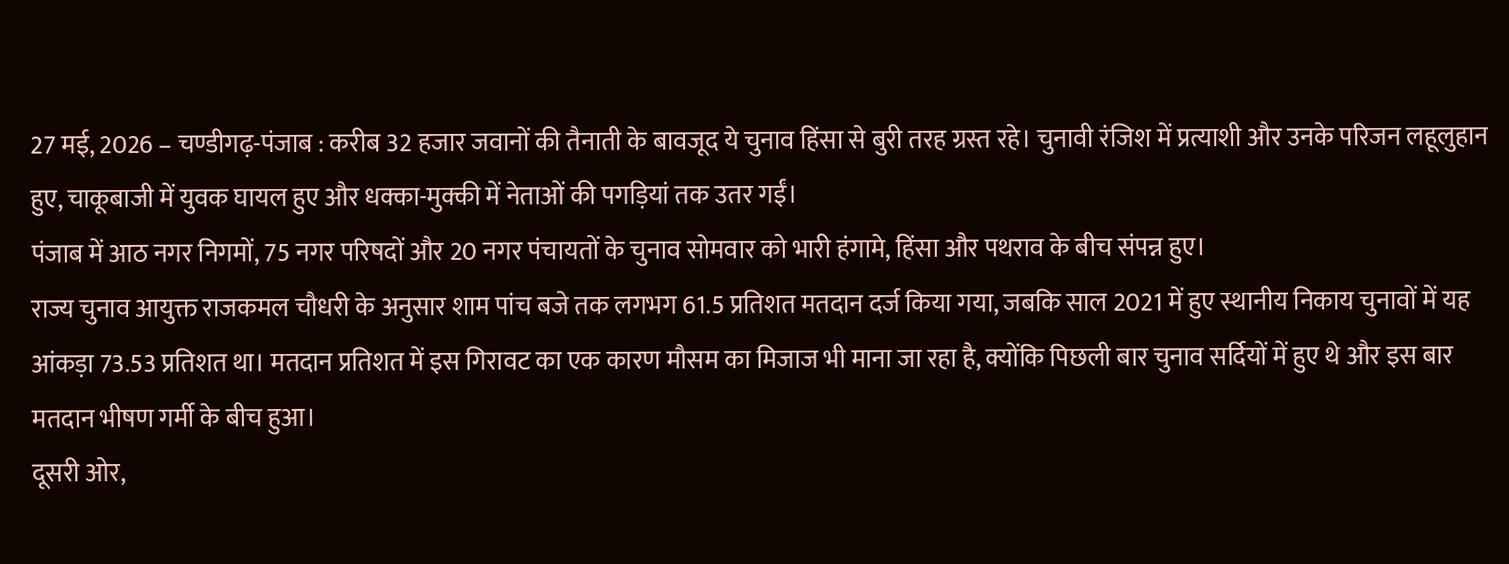27 मई, 2026 – चण्डीगढ़-पंजाब : करीब 32 हजार जवानों की तैनाती के बावजूद ये चुनाव हिंसा से बुरी तरह ग्रस्त रहे। चुनावी रंजिश में प्रत्याशी और उनके परिजन लहूलुहान हुए, चाकूबाजी में युवक घायल हुए और धक्का-मुक्की में नेताओं की पगड़ियां तक उतर गईं।
पंजाब में आठ नगर निगमों, 75 नगर परिषदों और 20 नगर पंचायतों के चुनाव सोमवार को भारी हंगामे, हिंसा और पथराव के बीच संपन्न हुए।
राज्य चुनाव आयुक्त राजकमल चौधरी के अनुसार शाम पांच बजे तक लगभग 61.5 प्रतिशत मतदान दर्ज किया गया, जबकि साल 2021 में हुए स्थानीय निकाय चुनावों में यह आंकड़ा 73.53 प्रतिशत था। मतदान प्रतिशत में इस गिरावट का एक कारण मौसम का मिजाज भी माना जा रहा है, क्योंकि पिछली बार चुनाव सर्दियों में हुए थे और इस बार मतदान भीषण गर्मी के बीच हुआ।
दूसरी ओर,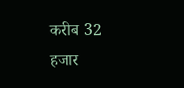करीब 32 हजार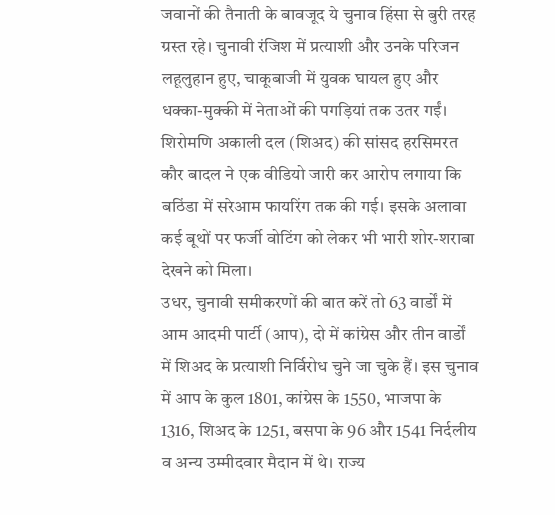जवानों की तैनाती के बावजूद ये चुनाव हिंसा से बुरी तरह ग्रस्त रहे। चुनावी रंजिश में प्रत्याशी और उनके परिजन लहूलुहान हुए, चाकूबाजी में युवक घायल हुए और धक्का-मुक्की में नेताओं की पगड़ियां तक उतर गईं। शिरोमणि अकाली दल (शिअद) की सांसद हरसिमरत कौर बादल ने एक वीडियो जारी कर आरोप लगाया कि बठिंडा में सरेआम फायरिंग तक की गई। इसके अलावा कई बूथों पर फर्जी वोटिंग को लेकर भी भारी शोर-शराबा देखने को मिला।
उधर, चुनावी समीकरणों की बात करें तो 63 वार्डों में आम आदमी पार्टी (आप), दो में कांग्रेस और तीन वार्डों में शिअद के प्रत्याशी निर्विरोध चुने जा चुके हैं। इस चुनाव में आप के कुल 1801, कांग्रेस के 1550, भाजपा के 1316, शिअद के 1251, बसपा के 96 और 1541 निर्दलीय व अन्य उम्मीदवार मैदान में थे। राज्य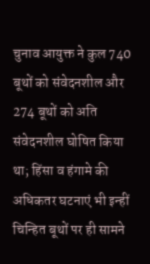चुनाव आयुक्त ने कुल 740 बूथों को संवेदनशील और 274 बूथों को अति संवेदनशील घोषित किया था; हिंसा व हंगामे की अधिकतर घटनाएं भी इन्हीं चिन्हित बूथों पर ही सामने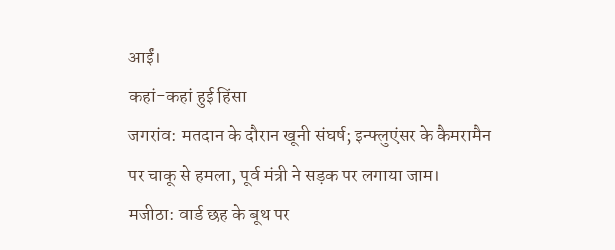आईं।
कहां-कहां हुई हिंसा
जगरांव: मतदान के दौरान खूनी संघर्ष; इन्फ्लुएंसर के कैमरामैन पर चाकू से हमला, पूर्व मंत्री ने सड़क पर लगाया जाम।
मजीठा: वार्ड छह के बूथ पर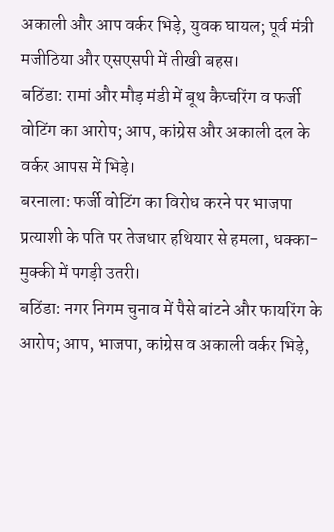अकाली और आप वर्कर भिड़े, युवक घायल; पूर्व मंत्री मजीठिया और एसएसपी में तीखी बहस।
बठिंडा: रामां और मौड़ मंडी में बूथ कैप्चरिंग व फर्जी वोटिंग का आरोप; आप, कांग्रेस और अकाली दल के वर्कर आपस में भिड़े।
बरनाला: फर्जी वोटिंग का विरोध करने पर भाजपा प्रत्याशी के पति पर तेजधार हथियार से हमला, धक्का-मुक्की में पगड़ी उतरी।
बठिंडा: नगर निगम चुनाव में पैसे बांटने और फायरिंग के आरोप; आप, भाजपा, कांग्रेस व अकाली वर्कर भिड़े,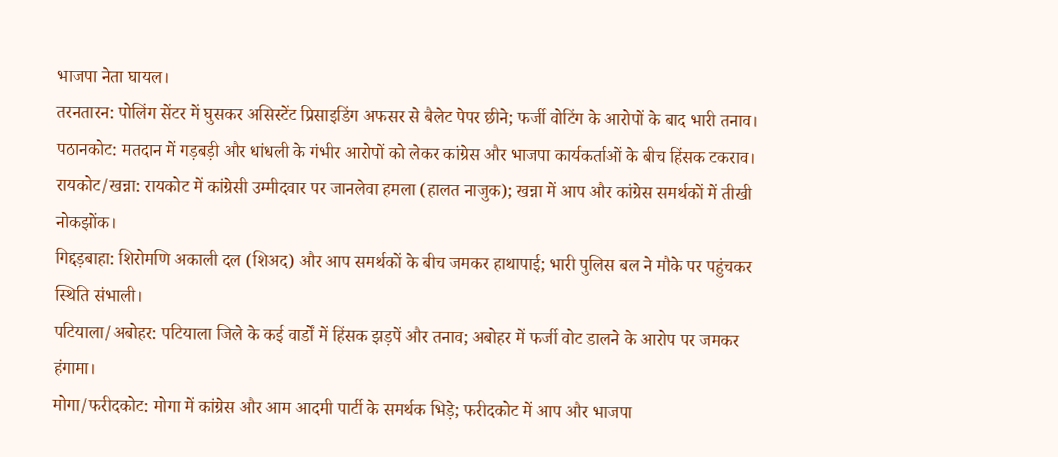भाजपा नेता घायल।
तरनतारन: पोलिंग सेंटर में घुसकर असिस्टेंट प्रिसाइडिंग अफसर से बैलेट पेपर छीने; फर्जी वोटिंग के आरोपों के बाद भारी तनाव।
पठानकोट: मतदान में गड़बड़ी और धांधली के गंभीर आरोपों को लेकर कांग्रेस और भाजपा कार्यकर्ताओं के बीच हिंसक टकराव।
रायकोट/खन्ना: रायकोट में कांग्रेसी उम्मीदवार पर जानलेवा हमला (हालत नाजुक); खन्ना में आप और कांग्रेस समर्थकों में तीखी नोकझोंक।
गिद्दड़बाहा: शिरोमणि अकाली दल (शिअद) और आप समर्थकों के बीच जमकर हाथापाई; भारी पुलिस बल ने मौके पर पहुंचकर स्थिति संभाली।
पटियाला/अबोहर: पटियाला जिले के कई वार्डों में हिंसक झड़पें और तनाव; अबोहर में फर्जी वोट डालने के आरोप पर जमकर हंगामा।
मोगा/फरीदकोट: मोगा में कांग्रेस और आम आदमी पार्टी के समर्थक भिड़े; फरीदकोट में आप और भाजपा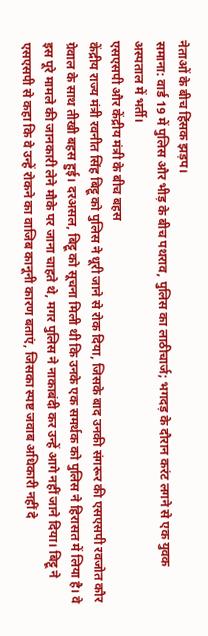नेताओं के बीच हिंसक झड़प।
समाना: वार्ड 19 में पुलिस और भीड़ के बीच पथराव, पुलिस का लाठीचार्ज; भगदड़ के दौरान करंट लगने से एक युवक अस्पताल में भर्ती।
एसएसपी और केंद्रीय मंत्री के बीच बहस
केंद्रीय राज्य मंत्री रवनीत सिंह बिट्टू को पुलिस ने धूरी जाने से रोक दिया, जिसके बाद उनकी संगरूर की एसएसपी रवजोत कौर ग्रेवाल के साथ तीखी बहस हुई। दरअसल, बिट्टू को सूचना मिली थी कि उनके एक समर्थक को पुलिस ने हिरासत में लिया है। वे इस पूरे मामले की जानकारी लेने मौके पर जाना चाहते थे, मगर पुलिस ने नाकाबंदी कर उन्हें आगे नहीं जाने दिया। बिट्टू ने एसएसपी से कहा कि वे उन्हें रोकने का वाजिब कानूनी कारण बताएं, जिसका स्पष्ट जवाब अधिकारी नहीं दे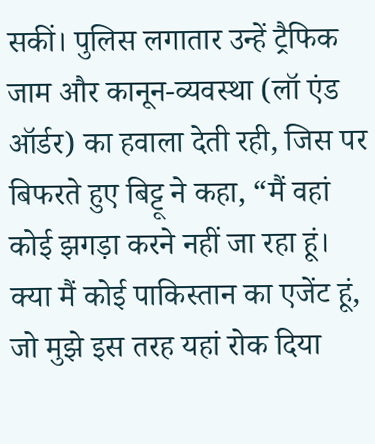सकीं। पुलिस लगातार उन्हें ट्रैफिक जाम और कानून-व्यवस्था (लॉ एंड ऑर्डर) का हवाला देती रही, जिस पर बिफरते हुए बिट्टू ने कहा, “मैं वहां कोई झगड़ा करने नहीं जा रहा हूं। क्या मैं कोई पाकिस्तान का एजेंट हूं, जो मुझे इस तरह यहां रोक दिया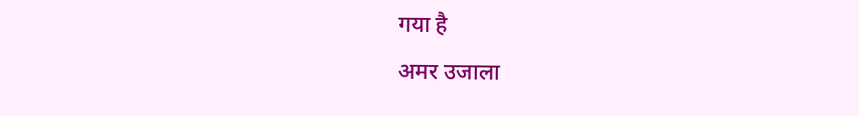गया है
अमर उजाला